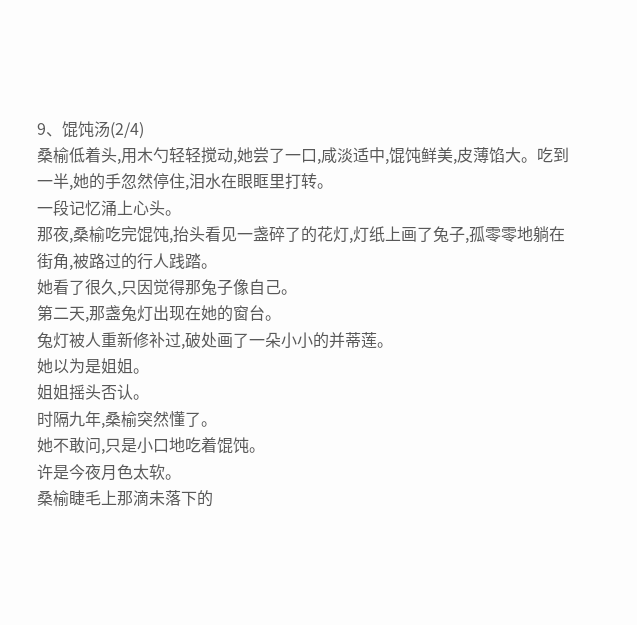9、馄饨汤(2/4)
桑榆低着头,用木勺轻轻搅动,她尝了一口,咸淡适中,馄饨鲜美,皮薄馅大。吃到一半,她的手忽然停住,泪水在眼眶里打转。
一段记忆涌上心头。
那夜,桑榆吃完馄饨,抬头看见一盏碎了的花灯,灯纸上画了兔子,孤零零地躺在街角,被路过的行人践踏。
她看了很久,只因觉得那兔子像自己。
第二天,那盏兔灯出现在她的窗台。
兔灯被人重新修补过,破处画了一朵小小的并蒂莲。
她以为是姐姐。
姐姐摇头否认。
时隔九年,桑榆突然懂了。
她不敢问,只是小口地吃着馄饨。
许是今夜月色太软。
桑榆睫毛上那滴未落下的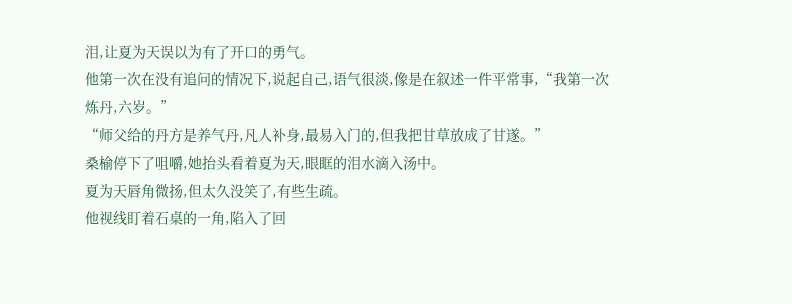泪,让夏为天误以为有了开口的勇气。
他第一次在没有追问的情况下,说起自己,语气很淡,像是在叙述一件平常事,“我第一次炼丹,六岁。”
“师父给的丹方是养气丹,凡人补身,最易入门的,但我把甘草放成了甘遂。”
桑榆停下了咀嚼,她抬头看着夏为天,眼眶的泪水滴入汤中。
夏为天唇角微扬,但太久没笑了,有些生疏。
他视线盯着石桌的一角,陷入了回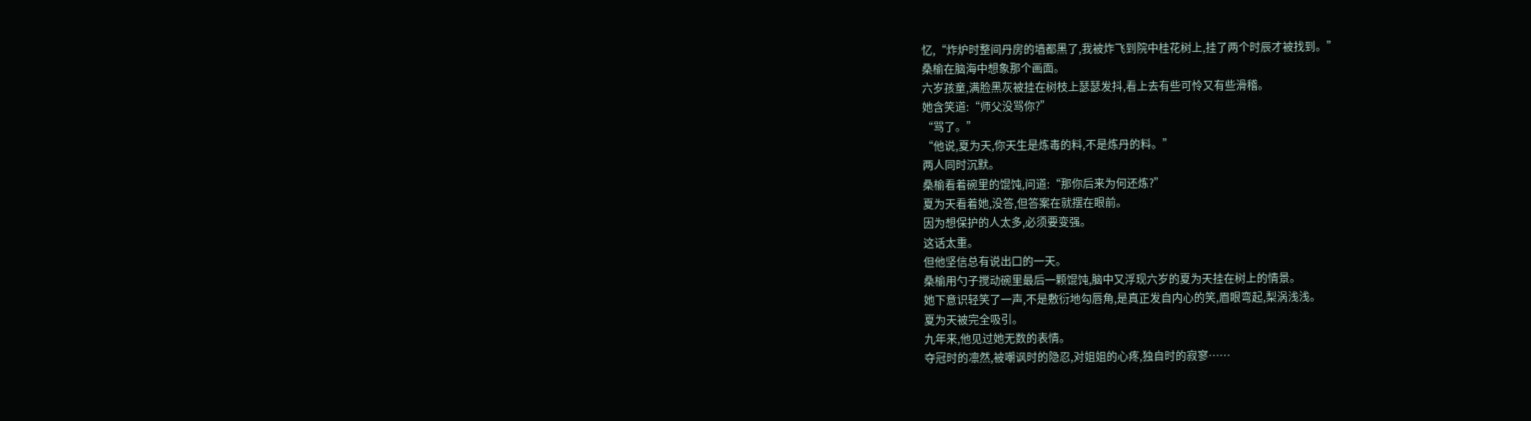忆,“炸炉时整间丹房的墙都黑了,我被炸飞到院中桂花树上,挂了两个时辰才被找到。”
桑榆在脑海中想象那个画面。
六岁孩童,满脸黑灰被挂在树枝上瑟瑟发抖,看上去有些可怜又有些滑稽。
她含笑道:“师父没骂你?”
“骂了。”
“他说,夏为天,你天生是炼毒的料,不是炼丹的料。”
两人同时沉默。
桑榆看着碗里的馄饨,问道:“那你后来为何还炼?”
夏为天看着她,没答,但答案在就摆在眼前。
因为想保护的人太多,必须要变强。
这话太重。
但他坚信总有说出口的一天。
桑榆用勺子搅动碗里最后一颗馄饨,脑中又浮现六岁的夏为天挂在树上的情景。
她下意识轻笑了一声,不是敷衍地勾唇角,是真正发自内心的笑,眉眼弯起,梨涡浅浅。
夏为天被完全吸引。
九年来,他见过她无数的表情。
夺冠时的凛然,被嘲讽时的隐忍,对姐姐的心疼,独自时的寂寥……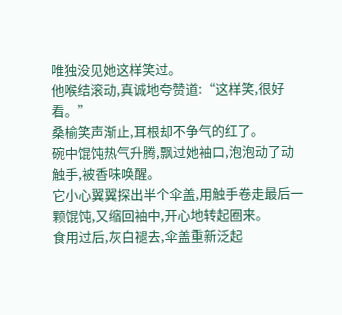唯独没见她这样笑过。
他喉结滚动,真诚地夸赞道:“这样笑,很好看。”
桑榆笑声渐止,耳根却不争气的红了。
碗中馄饨热气升腾,飘过她袖口,泡泡动了动触手,被香味唤醒。
它小心翼翼探出半个伞盖,用触手卷走最后一颗馄饨,又缩回袖中,开心地转起圈来。
食用过后,灰白褪去,伞盖重新泛起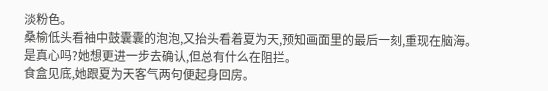淡粉色。
桑榆低头看袖中鼓囊囊的泡泡,又抬头看着夏为天,预知画面里的最后一刻,重现在脑海。
是真心吗?她想更进一步去确认,但总有什么在阻拦。
食盒见底,她跟夏为天客气两句便起身回房。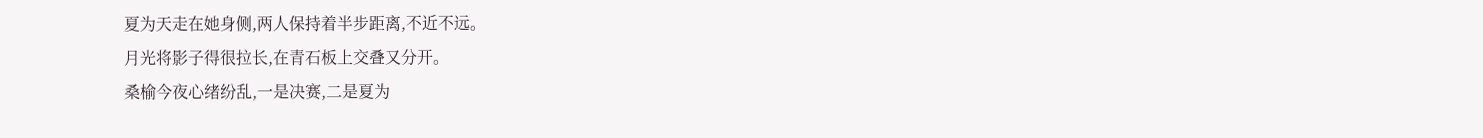夏为天走在她身侧,两人保持着半步距离,不近不远。
月光将影子得很拉长,在青石板上交叠又分开。
桑榆今夜心绪纷乱,一是决赛,二是夏为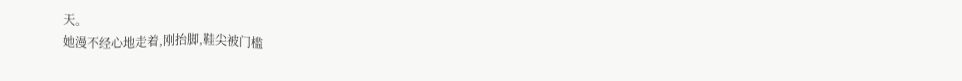天。
她漫不经心地走着,刚抬脚,鞋尖被门槛